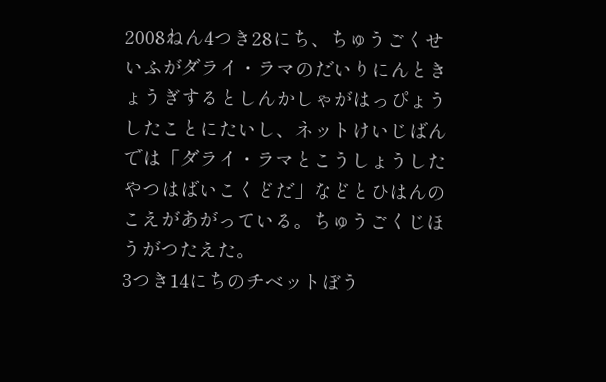2008ねん4つき28にち、ちゅうごくせいふがダライ・ラマのだいりにんときょうぎするとしんかしゃがはっぴょうしたことにたいし、ネットけいじばんでは「ダライ・ラマとこうしょうしたやつはばいこくどだ」などとひはんのこえがあがっている。ちゅうごくじほうがつたえた。
3つき14にちのチベットぼう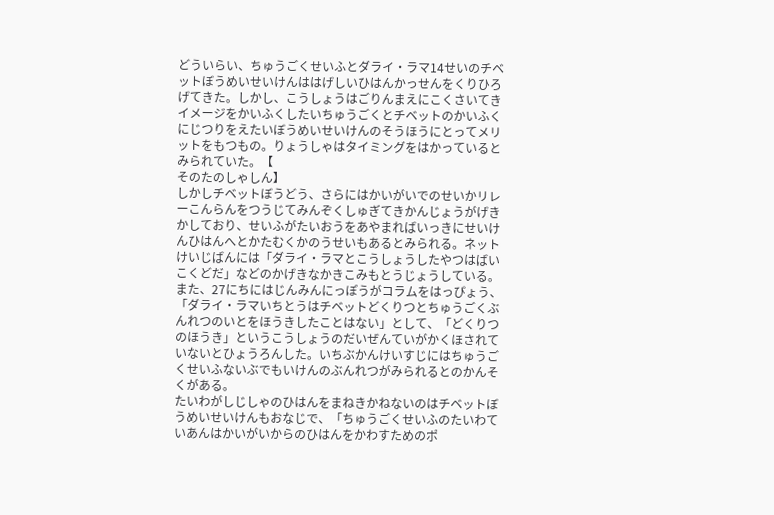どういらい、ちゅうごくせいふとダライ・ラマ14せいのチベットぼうめいせいけんははげしいひはんかっせんをくりひろげてきた。しかし、こうしょうはごりんまえにこくさいてきイメージをかいふくしたいちゅうごくとチベットのかいふくにじつりをえたいぼうめいせいけんのそうほうにとってメリットをもつもの。りょうしゃはタイミングをはかっているとみられていた。【
そのたのしゃしん】
しかしチベットぼうどう、さらにはかいがいでのせいかリレーこんらんをつうじてみんぞくしゅぎてきかんじょうがげきかしており、せいふがたいおうをあやまればいっきにせいけんひはんへとかたむくかのうせいもあるとみられる。ネットけいじばんには「ダライ・ラマとこうしょうしたやつはばいこくどだ」などのかげきなかきこみもとうじょうしている。また、27にちにはじんみんにっぽうがコラムをはっぴょう、「ダライ・ラマいちとうはチベットどくりつとちゅうごくぶんれつのいとをほうきしたことはない」として、「どくりつのほうき」というこうしょうのだいぜんていがかくほされていないとひょうろんした。いちぶかんけいすじにはちゅうごくせいふないぶでもいけんのぶんれつがみられるとのかんそくがある。
たいわがしじしゃのひはんをまねきかねないのはチベットぼうめいせいけんもおなじで、「ちゅうごくせいふのたいわていあんはかいがいからのひはんをかわすためのポ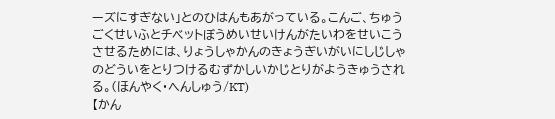ーズにすぎない」とのひはんもあがっている。こんご、ちゅうごくせいふとチベットぼうめいせいけんがたいわをせいこうさせるためには、りょうしゃかんのきょうぎいがいにしじしゃのどういをとりつけるむずかしいかじとりがようきゅうされる。(ほんやく・へんしゅう/KT)
【かん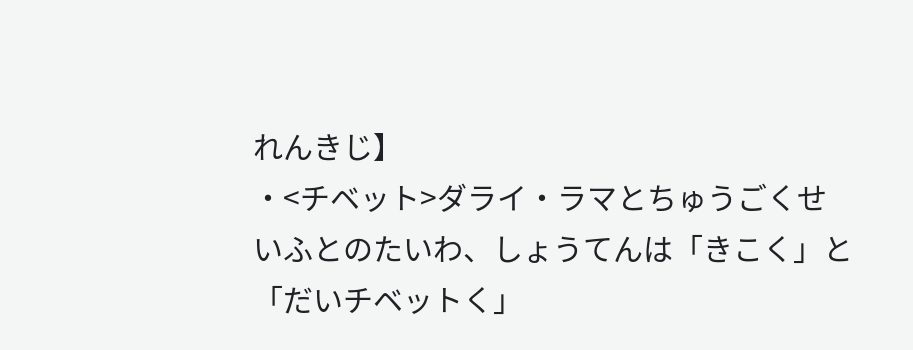れんきじ】
・<チベット>ダライ・ラマとちゅうごくせいふとのたいわ、しょうてんは「きこく」と「だいチベットく」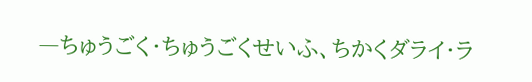―ちゅうごく・ちゅうごくせいふ、ちかくダライ・ラ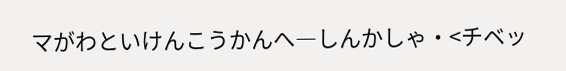マがわといけんこうかんへ―しんかしゃ・<チベッ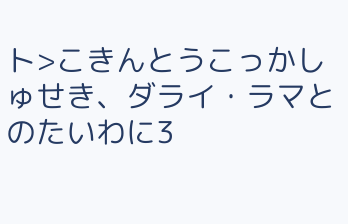ト>こきんとうこっかしゅせき、ダライ・ラマとのたいわに3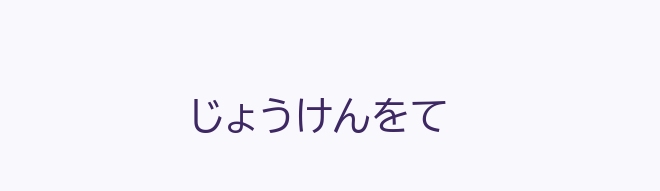じょうけんをて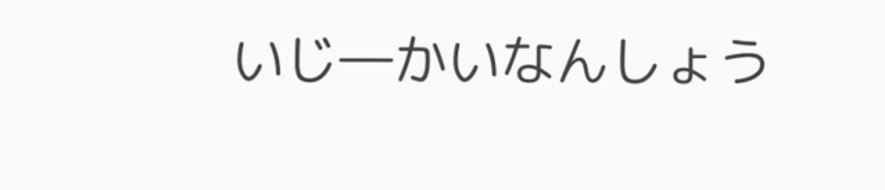いじ―かいなんしょう